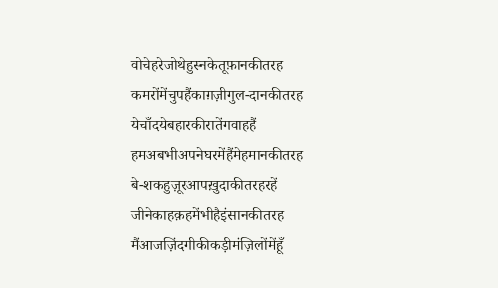वोचेहरेजोथेहुस्नकेतूफ़ानकीतरह
कमरोंमेंचुपहैंकाग़ज़ीगुल-दानकीतरह
येचाँदयेबहारकीरातेंगवाहहैं
हमअबभीअपनेघरमेंहैंमेहमानकीतरह
बे-शकहुज़ूरआपख़ुदाकीतरहरहें
जीनेकाहक़हमेंभीहैइंसानकीतरह
मैंआजज़िंदगीकीकड़ीमंज़िलोंमेंहूँ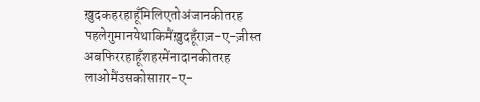ख़ुदकहरहाहूँमिलिएतोअंजानकीतरह
पहलेगुमानयेथाकिमैंख़ुदहूँराज़-ए-ज़ीस्त
अबफिररहाहूँशहरमेंनादानकीतरह
लाओमैंउसकोसाग़र-ए-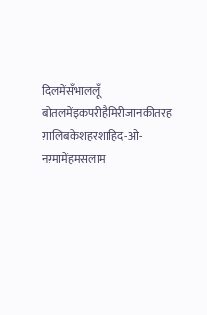दिलमेंसँभाललूँ
बोतलमेंइकपरीहैमिरीजानकीतरह
ग़ालिबकेशहरशाहिद-ओ-नग़्मामेंहमसलाम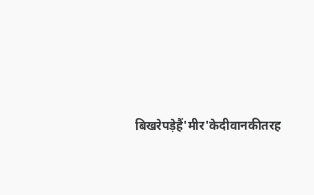बिखरेपड़ेहैं'मीर'केदीवानकीतरह